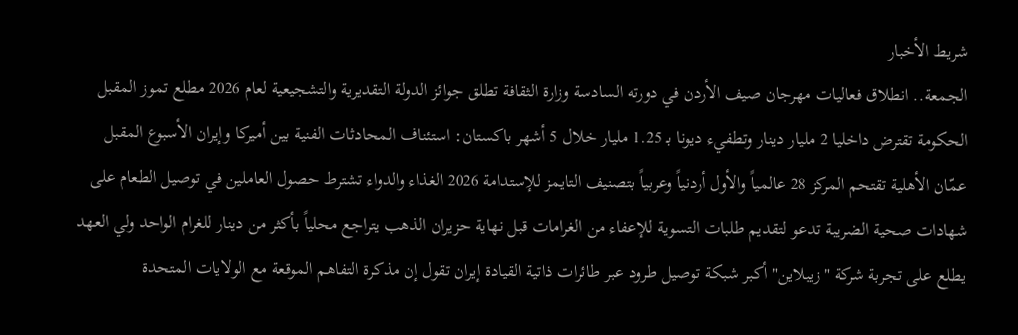شريط الأخبار
الجمعة.. انطلاق فعاليات مهرجان صيف الأردن في دورته السادسة وزارة الثقافة تطلق جوائز الدولة التقديرية والتشجيعية لعام 2026 مطلع تموز المقبل الحكومة تقترض داخليا 2 مليار دينار وتطفيء ديونا بـ 1.25 مليار خلال 5 أشهر باكستان: استئناف المحادثات الفنية بين أميركا وإيران الأسبوع المقبل عمّان الأهلية تقتحم المركز 28 عالمياً والأول أردنياً وعربياً بتصنيف التايمز للإستدامة 2026 الغذاء والدواء تشترط حصول العاملين في توصيل الطعام على شهادات صحية الضريبة تدعو لتقديم طلبات التسوية للإعفاء من الغرامات قبل نهاية حزيران الذهب يتراجع محلياً بأكثر من دينار للغرام الواحد ولي العهد يطلع على تجربة شركة "زيبلاين" أكبر شبكة توصيل طرود عبر طائرات ذاتية القيادة إيران تقول إن مذكرة التفاهم الموقعة مع الولايات المتحدة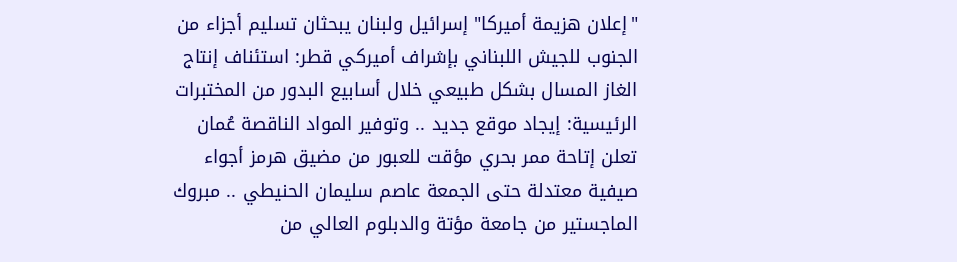"إعلان هزيمة أميركا" إسرائيل ولبنان يبحثان تسليم أجزاء من الجنوب للجيش اللبناني بإشراف أميركي قطر: استئناف إنتاج الغاز المسال بشكل طبيعي خلال أسابيع البدور من المختبرات الرئيسية: إيجاد موقع جديد .. وتوفير المواد الناقصة عُمان تعلن إتاحة ممر بحري مؤقت للعبور من مضيق هرمز أجواء صيفية معتدلة حتى الجمعة عاصم سليمان الحنيطي .. مبروك الماجستير من جامعة مؤتة والدبلوم العالي من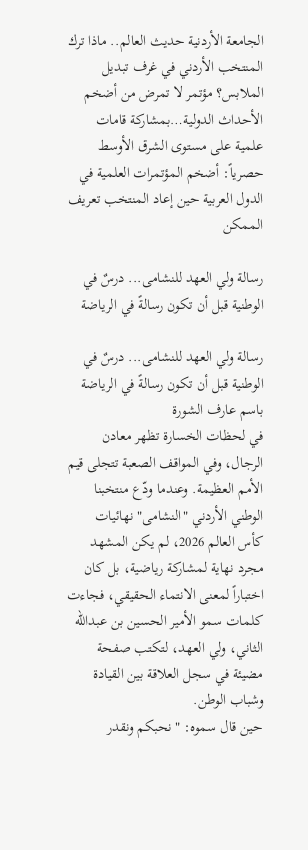الجامعة الأردنية حديث العالم.. ماذا ترك المنتخب الأردني في غرف تبديل الملابس؟ مؤتمر لا تمرض من أضخم الأحداث الدولية…بمشاركة قامات علمية على مستوى الشرق الأوسط حصرياً: أضخم المؤتمرات العلمية في الدول العربية حين إعاد المنتخب تعريف الممكن

رسالة ولي العهد للنشامى... درسٌ في الوطنية قبل أن تكون رسالةً في الرياضة

رسالة ولي العهد للنشامى... درسٌ في الوطنية قبل أن تكون رسالةً في الرياضة
باسم عارف الشورة
في لحظات الخسارة تظهر معادن الرجال، وفي المواقف الصعبة تتجلى قيم الأمم العظيمة. وعندما ودّع منتخبنا الوطني الأردني "النشامى" نهائيات كأس العالم 2026، لم يكن المشهد مجرد نهاية لمشاركة رياضية، بل كان اختباراً لمعنى الانتماء الحقيقي، فجاءت كلمات سمو الأمير الحسين بن عبدالله الثاني، ولي العهد، لتكتب صفحة مضيئة في سجل العلاقة بين القيادة وشباب الوطن.
حين قال سموه: "نحبكم ونقدر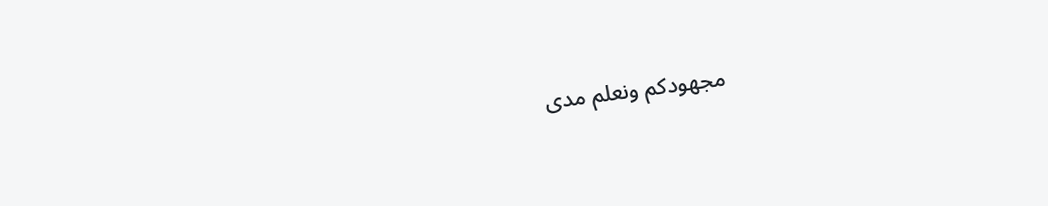مجهودكم ونعلم مدى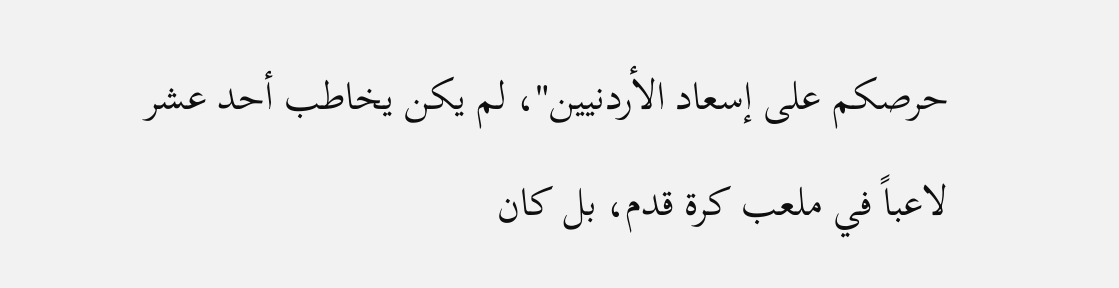حرصكم على إسعاد الأردنيين"، لم يكن يخاطب أحد عشر لاعباً في ملعب كرة قدم، بل كان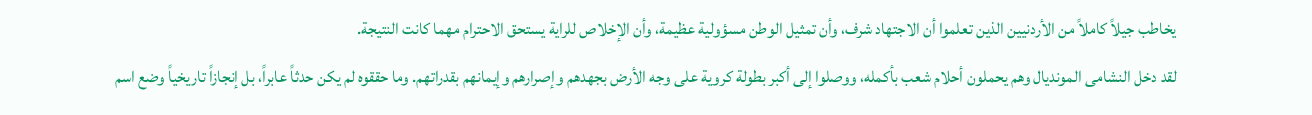يخاطب جيلاً كاملاً من الأردنيين الذين تعلموا أن الاجتهاد شرف، وأن تمثيل الوطن مسؤولية عظيمة، وأن الإخلاص للراية يستحق الاحترام مهما كانت النتيجة.
لقد دخل النشامى المونديال وهم يحملون أحلام شعب بأكمله، ووصلوا إلى أكبر بطولة كروية على وجه الأرض بجهدهم وإصرارهم وإيمانهم بقدراتهم. وما حققوه لم يكن حدثاً عابراً، بل إنجازاً تاريخياً وضع اسم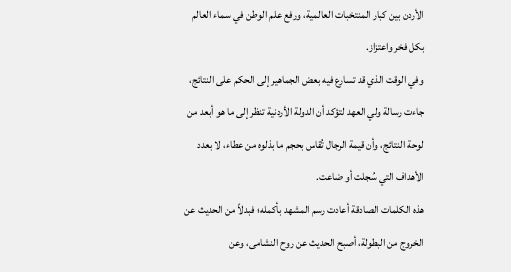الأردن بين كبار المنتخبات العالمية، ورفع علم الوطن في سماء العالم بكل فخر واعتزاز.
وفي الوقت الذي قد تسارع فيه بعض الجماهير إلى الحكم على النتائج، جاءت رسالة ولي العهد لتؤكد أن الدولة الأردنية تنظر إلى ما هو أبعد من لوحة النتائج، وأن قيمة الرجال تُقاس بحجم ما بذلوه من عطاء، لا بعدد الأهداف التي سُجلت أو ضاعت.
هذه الكلمات الصادقة أعادت رسم المشهد بأكمله؛ فبدلاً من الحديث عن الخروج من البطولة، أصبح الحديث عن روح النشامى، وعن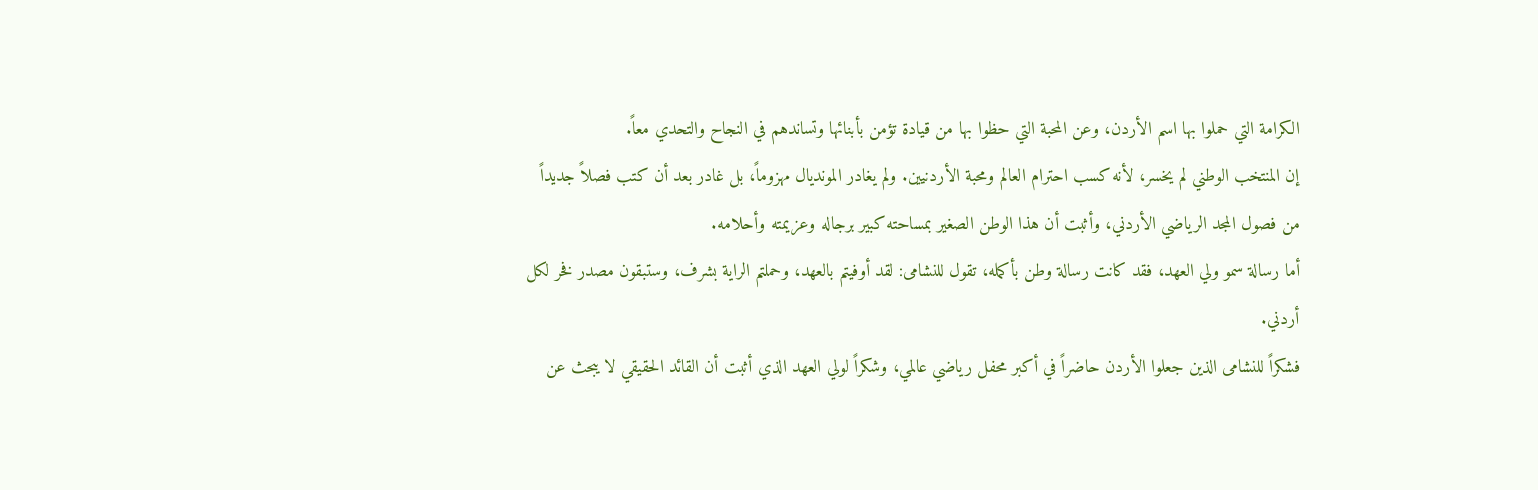الكرامة التي حملوا بها اسم الأردن، وعن المحبة التي حظوا بها من قيادة تؤمن بأبنائها وتساندهم في النجاح والتحدي معاً.
إن المنتخب الوطني لم يخسر، لأنه كسب احترام العالم ومحبة الأردنيين. ولم يغادر المونديال مهزوماً، بل غادر بعد أن كتب فصلاً جديداً من فصول المجد الرياضي الأردني، وأثبت أن هذا الوطن الصغير بمساحته كبير برجاله وعزيمته وأحلامه.
أما رسالة سمو ولي العهد، فقد كانت رسالة وطن بأكمله، تقول للنشامى: لقد أوفيتم بالعهد، وحملتم الراية بشرف، وستبقون مصدر فخر لكل أردني.
فشكراً للنشامى الذين جعلوا الأردن حاضراً في أكبر محفل رياضي عالمي، وشكراً لولي العهد الذي أثبت أن القائد الحقيقي لا يبحث عن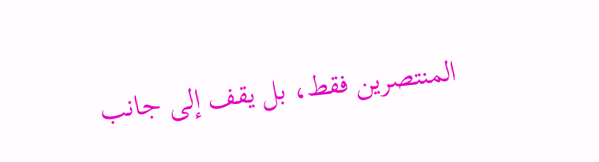المنتصرين فقط، بل يقف إلى جانب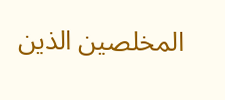المخلصين الذين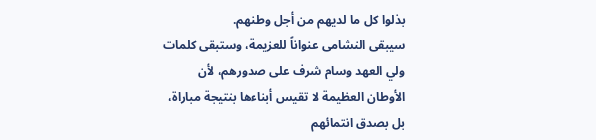بذلوا كل ما لديهم من أجل وطنهم.
سيبقى النشامى عنواناً للعزيمة، وستبقى كلمات ولي العهد وسام شرف على صدورهم، لأن الأوطان العظيمة لا تقيس أبناءها بنتيجة مباراة، بل بصدق انتمائهم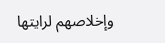وإخلاصهم لرايتها